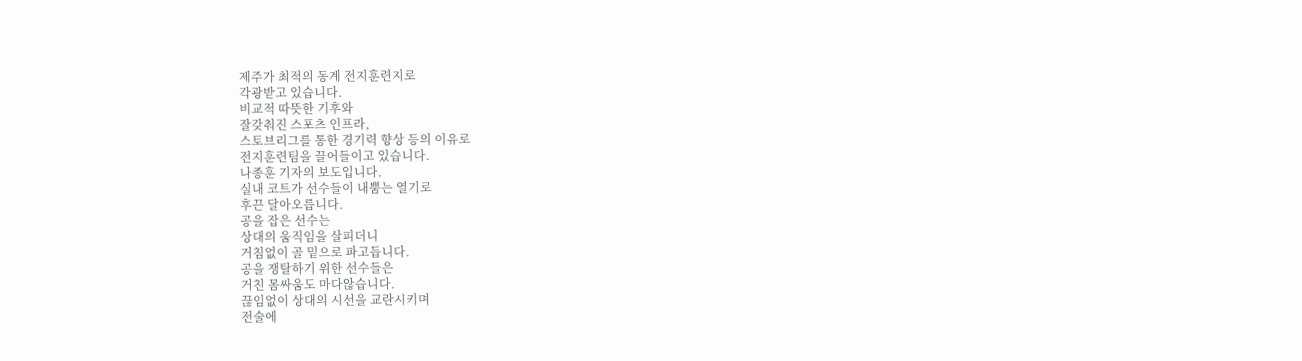제주가 최적의 동계 전지훈련지로
각광받고 있습니다.
비교적 따뜻한 기후와
잘갖춰진 스포츠 인프라,
스토브리그를 통한 경기력 향상 등의 이유로
전지훈련팀을 끌어들이고 있습니다.
나종훈 기자의 보도입니다.
실내 코트가 선수들이 내뿜는 열기로
후끈 달아오릅니다.
공을 잡은 선수는
상대의 움직임을 살피더니
거침없이 골 밑으로 파고듭니다.
공을 쟁탈하기 위한 선수들은
거친 몸싸움도 마다않습니다.
끊임없이 상대의 시선을 교란시키며
전술에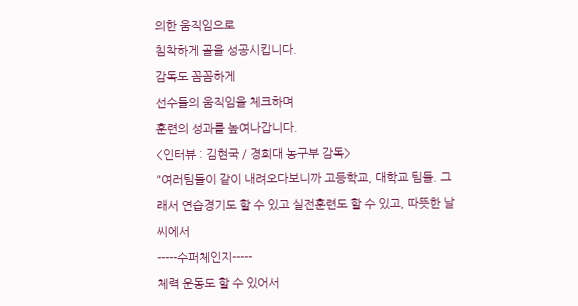의한 움직임으로
침착하게 골을 성공시킵니다.
감독도 꼼꼼하게
선수들의 움직임을 체크하며
훈련의 성과를 높여나갑니다.
<인터뷰 : 김현국 / 경희대 농구부 감독>
"여러팀들이 같이 내려오다보니까 고등학교, 대학교 팀들. 그래서 연습경기도 할 수 있고 실전훈련도 할 수 있고, 따뜻한 날씨에서
-----수퍼체인지-----
체력 운동도 할 수 있어서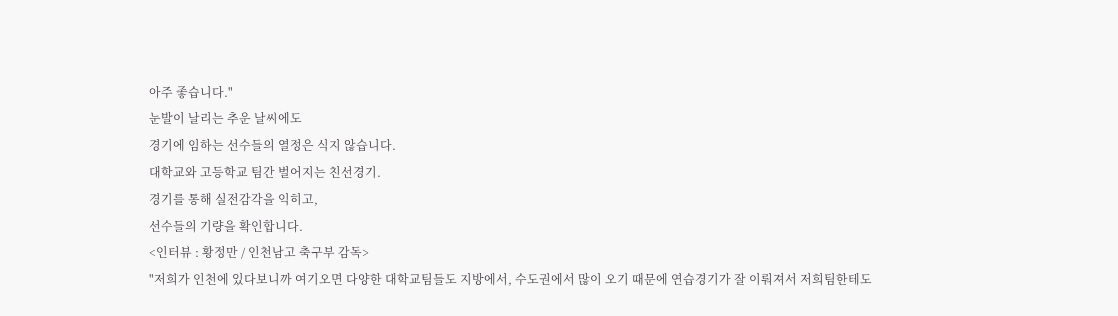아주 좋습니다."
눈발이 날리는 추운 날씨에도
경기에 임하는 선수들의 열정은 식지 않습니다.
대학교와 고등학교 팀간 벌어지는 친선경기.
경기를 통해 실전감각을 익히고,
선수들의 기량을 확인합니다.
<인터뷰 : 황정만 / 인천남고 축구부 감독>
"저희가 인천에 있다보니까 여기오면 다양한 대학교팀들도 지방에서, 수도권에서 많이 오기 때문에 연습경기가 잘 이뤄져서 저희팀한테도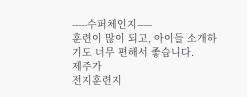-----수퍼체인지-----
훈련이 많이 되고, 아이들 소개하기도 너무 편해서 좋습니다.
제주가
전지훈련지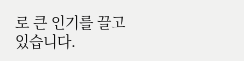로 큰 인기를 끌고 있습니다.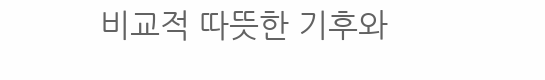비교적 따뜻한 기후와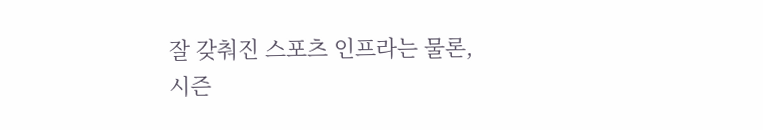잘 갖춰진 스포츠 인프라는 물론,
시즌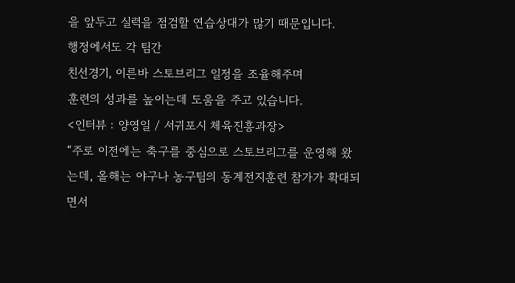을 앞두고 실력을 점검할 연습상대가 많기 때문입니다.
행정에서도 각 팀간
친선경기, 이른바 스토브리그 일정을 조율해주며
훈련의 성과를 높이는데 도움을 주고 있습니다.
<인터뷰 : 양영일 / 서귀포시 체육진흥과장>
“주로 이전에는 축구를 중심으로 스토브리그를 운영해 왔는데, 올해는 야구나 농구팀의 동계전지훈련 참가가 확대되면서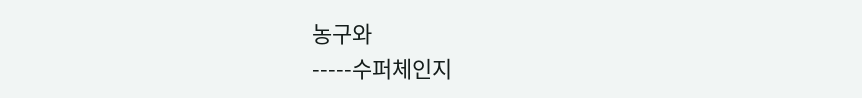농구와
-----수퍼체인지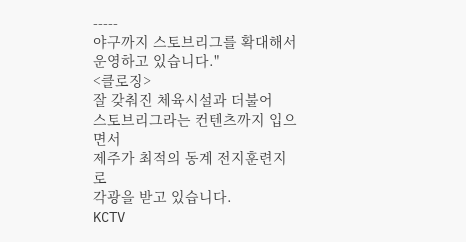-----
야구까지 스토브리그를 확대해서 운영하고 있습니다."
<클로징>
잘 갖춰진 체육시설과 더불어
스토브리그라는 컨텐츠까지 입으면서
제주가 최적의 동계 전지훈련지로
각광을 받고 있습니다.
KCTV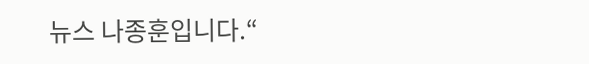뉴스 나종훈입니다.“